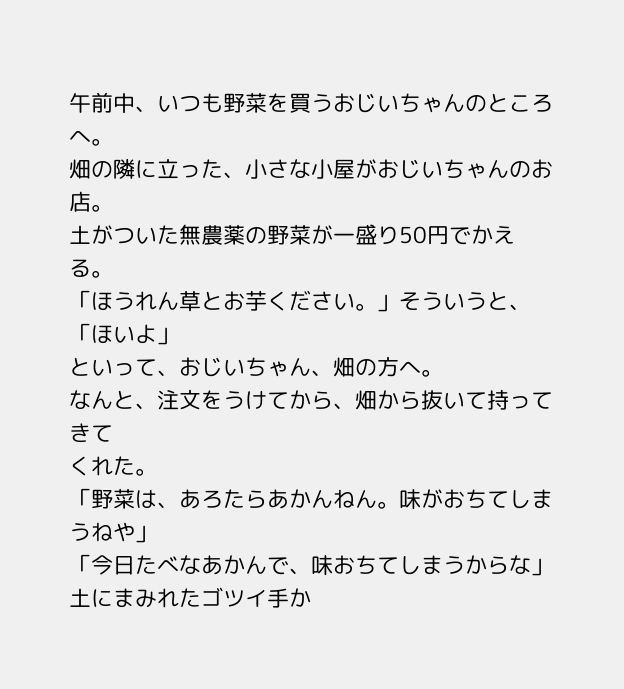午前中、いつも野菜を買うおじいちゃんのところへ。
畑の隣に立った、小さな小屋がおじいちゃんのお店。
土がついた無農薬の野菜が一盛り50円でかえる。
「ほうれん草とお芋ください。」そういうと、
「ほいよ」
といって、おじいちゃん、畑の方へ。
なんと、注文をうけてから、畑から抜いて持ってきて
くれた。
「野菜は、あろたらあかんねん。味がおちてしまうねや」
「今日たべなあかんで、味おちてしまうからな」
土にまみれたゴツイ手か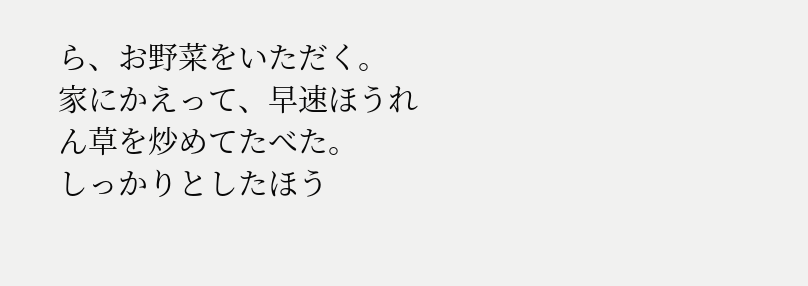ら、お野菜をいただく。
家にかえって、早速ほうれん草を炒めてたべた。
しっかりとしたほう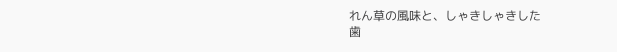れん草の風味と、しゃきしゃきした
歯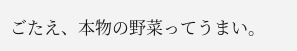ごたえ、本物の野菜ってうまい。